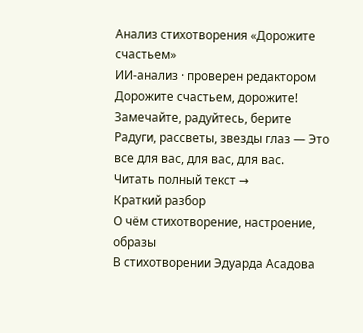Анализ стихотворения «Дорожите счастьем»
ИИ-анализ · проверен редактором
Дорожите счастьем, дорожите! Замечайте, радуйтесь, берите Радуги, рассветы, звезды глаз — Это все для вас, для вас, для вас.
Читать полный текст →
Краткий разбор
О чём стихотворение, настроение, образы
В стихотворении Эдуарда Асадова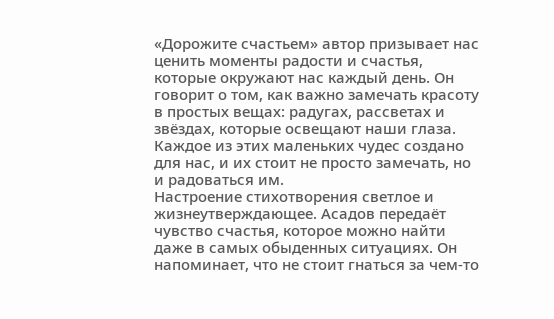«Дорожите счастьем» автор призывает нас ценить моменты радости и счастья, которые окружают нас каждый день. Он говорит о том, как важно замечать красоту в простых вещах: радугах, рассветах и звёздах, которые освещают наши глаза. Каждое из этих маленьких чудес создано для нас, и их стоит не просто замечать, но и радоваться им.
Настроение стихотворения светлое и жизнеутверждающее. Асадов передаёт чувство счастья, которое можно найти даже в самых обыденных ситуациях. Он напоминает, что не стоит гнаться за чем-то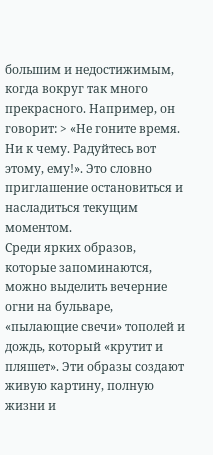большим и недостижимым, когда вокруг так много прекрасного. Например, он говорит: > «Не гоните время. Ни к чему. Радуйтесь вот этому, ему!». Это словно приглашение остановиться и насладиться текущим моментом.
Среди ярких образов, которые запоминаются, можно выделить вечерние огни на бульваре, «пылающие свечи» тополей и дождь, который «крутит и пляшет». Эти образы создают живую картину, полную жизни и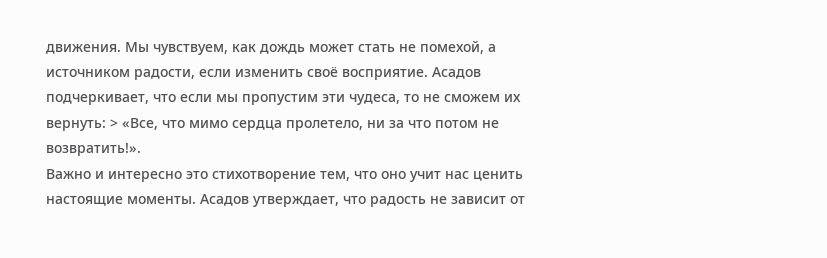движения. Мы чувствуем, как дождь может стать не помехой, а источником радости, если изменить своё восприятие. Асадов подчеркивает, что если мы пропустим эти чудеса, то не сможем их вернуть: > «Все, что мимо сердца пролетело, ни за что потом не возвратить!».
Важно и интересно это стихотворение тем, что оно учит нас ценить настоящие моменты. Асадов утверждает, что радость не зависит от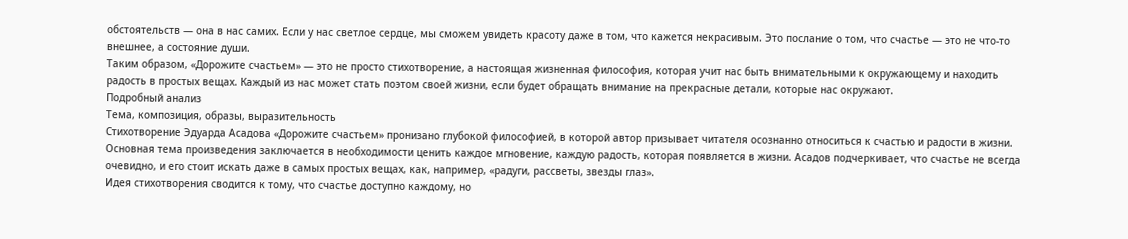обстоятельств — она в нас самих. Если у нас светлое сердце, мы сможем увидеть красоту даже в том, что кажется некрасивым. Это послание о том, что счастье — это не что-то внешнее, а состояние души.
Таким образом, «Дорожите счастьем» — это не просто стихотворение, а настоящая жизненная философия, которая учит нас быть внимательными к окружающему и находить радость в простых вещах. Каждый из нас может стать поэтом своей жизни, если будет обращать внимание на прекрасные детали, которые нас окружают.
Подробный анализ
Тема, композиция, образы, выразительность
Стихотворение Эдуарда Асадова «Дорожите счастьем» пронизано глубокой философией, в которой автор призывает читателя осознанно относиться к счастью и радости в жизни. Основная тема произведения заключается в необходимости ценить каждое мгновение, каждую радость, которая появляется в жизни. Асадов подчеркивает, что счастье не всегда очевидно, и его стоит искать даже в самых простых вещах, как, например, «радуги, рассветы, звезды глаз».
Идея стихотворения сводится к тому, что счастье доступно каждому, но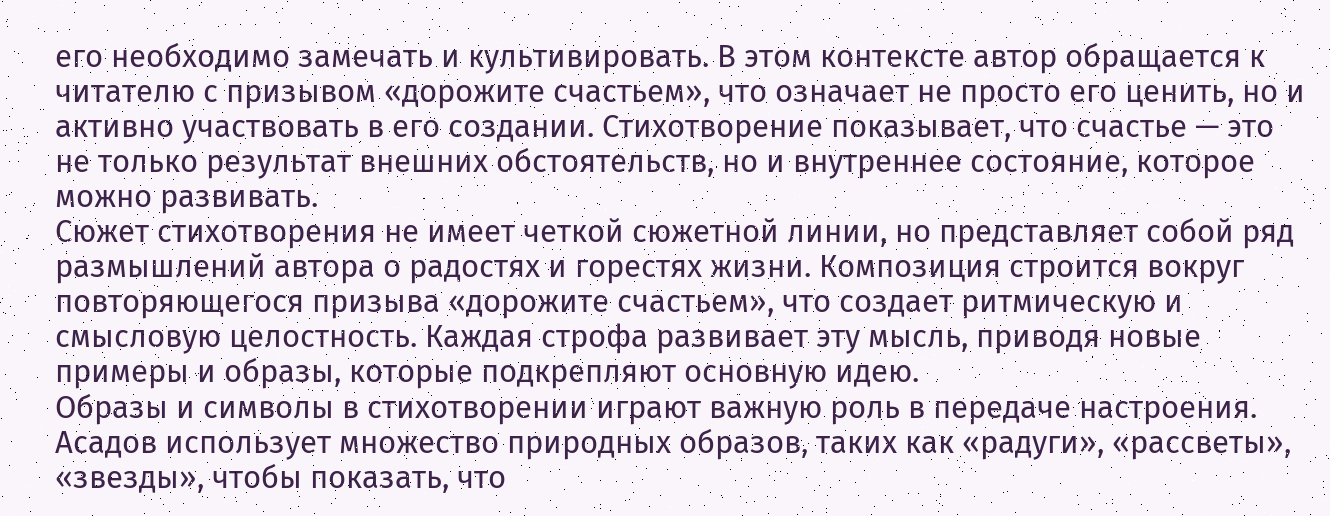его необходимо замечать и культивировать. В этом контексте автор обращается к читателю с призывом «дорожите счастьем», что означает не просто его ценить, но и активно участвовать в его создании. Стихотворение показывает, что счастье — это не только результат внешних обстоятельств, но и внутреннее состояние, которое можно развивать.
Сюжет стихотворения не имеет четкой сюжетной линии, но представляет собой ряд размышлений автора о радостях и горестях жизни. Композиция строится вокруг повторяющегося призыва «дорожите счастьем», что создает ритмическую и смысловую целостность. Каждая строфа развивает эту мысль, приводя новые примеры и образы, которые подкрепляют основную идею.
Образы и символы в стихотворении играют важную роль в передаче настроения. Асадов использует множество природных образов, таких как «радуги», «рассветы», «звезды», чтобы показать, что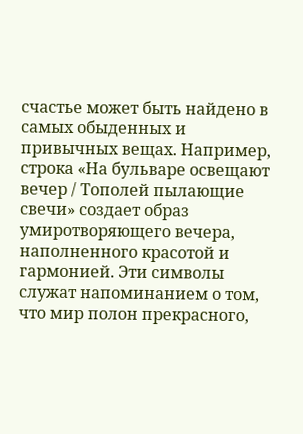счастье может быть найдено в самых обыденных и привычных вещах. Например, строка «На бульваре освещают вечер / Тополей пылающие свечи» создает образ умиротворяющего вечера, наполненного красотой и гармонией. Эти символы служат напоминанием о том, что мир полон прекрасного,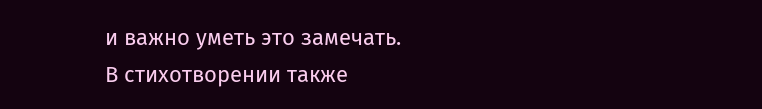и важно уметь это замечать.
В стихотворении также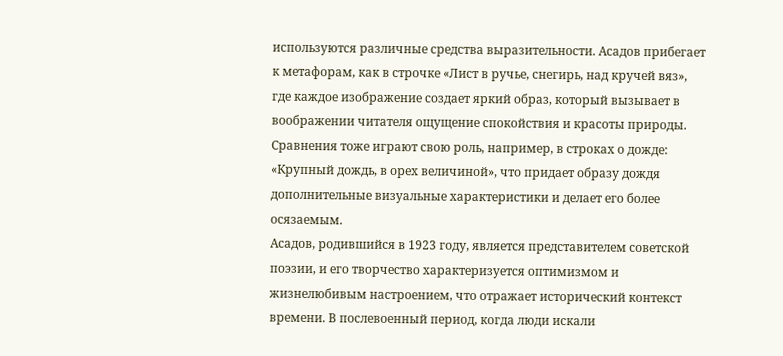используются различные средства выразительности. Асадов прибегает к метафорам, как в строчке «Лист в ручье, снегирь, над кручей вяз», где каждое изображение создает яркий образ, который вызывает в воображении читателя ощущение спокойствия и красоты природы. Сравнения тоже играют свою роль, например, в строках о дожде: «Крупный дождь, в орех величиной», что придает образу дождя дополнительные визуальные характеристики и делает его более осязаемым.
Асадов, родившийся в 1923 году, является представителем советской поэзии, и его творчество характеризуется оптимизмом и жизнелюбивым настроением, что отражает исторический контекст времени. В послевоенный период, когда люди искали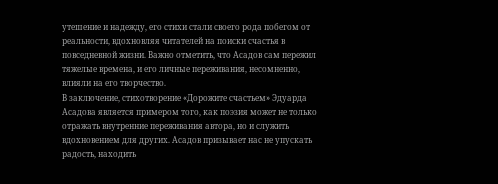утешение и надежду, его стихи стали своего рода побегом от реальности, вдохновляя читателей на поиски счастья в повседневной жизни. Важно отметить, что Асадов сам пережил тяжелые времена, и его личные переживания, несомненно, влияли на его творчество.
В заключение, стихотворение «Дорожите счастьем» Эдуарда Асадова является примером того, как поэзия может не только отражать внутренние переживания автора, но и служить вдохновением для других. Асадов призывает нас не упускать радость, находить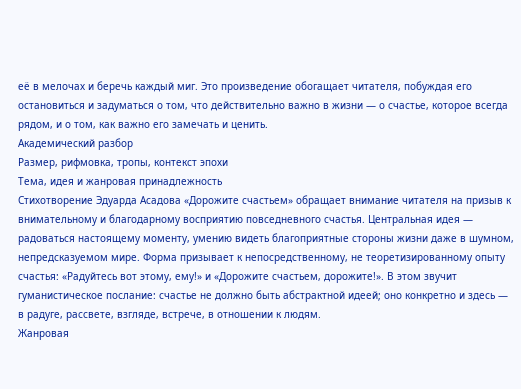её в мелочах и беречь каждый миг. Это произведение обогащает читателя, побуждая его остановиться и задуматься о том, что действительно важно в жизни — о счастье, которое всегда рядом, и о том, как важно его замечать и ценить.
Академический разбор
Размер, рифмовка, тропы, контекст эпохи
Тема, идея и жанровая принадлежность
Стихотворение Эдуарда Асадова «Дорожите счастьем» обращает внимание читателя на призыв к внимательному и благодарному восприятию повседневного счастья. Центральная идея — радоваться настоящему моменту, умению видеть благоприятные стороны жизни даже в шумном, непредсказуемом мире. Форма призывает к непосредственному, не теоретизированному опыту счастья: «Радуйтесь вот этому, ему!» и «Дорожите счастьем, дорожите!». В этом звучит гуманистическое послание: счастье не должно быть абстрактной идеей; оно конкретно и здесь — в радуге, рассвете, взгляде, встрече, в отношении к людям.
Жанровая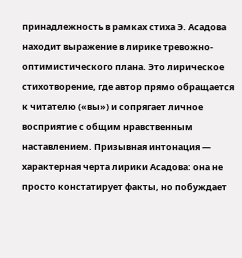принадлежность в рамках стиха Э. Асадова находит выражение в лирике тревожно-оптимистического плана. Это лирическое стихотворение, где автор прямо обращается к читателю («вы») и сопрягает личное восприятие с общим нравственным наставлением. Призывная интонация — характерная черта лирики Асадова: она не просто констатирует факты, но побуждает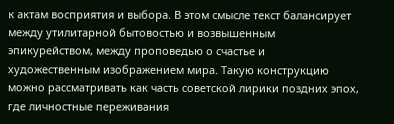к актам восприятия и выбора. В этом смысле текст балансирует между утилитарной бытовостью и возвышенным эпикурейством, между проповедью о счастье и художественным изображением мира. Такую конструкцию можно рассматривать как часть советской лирики поздних эпох, где личностные переживания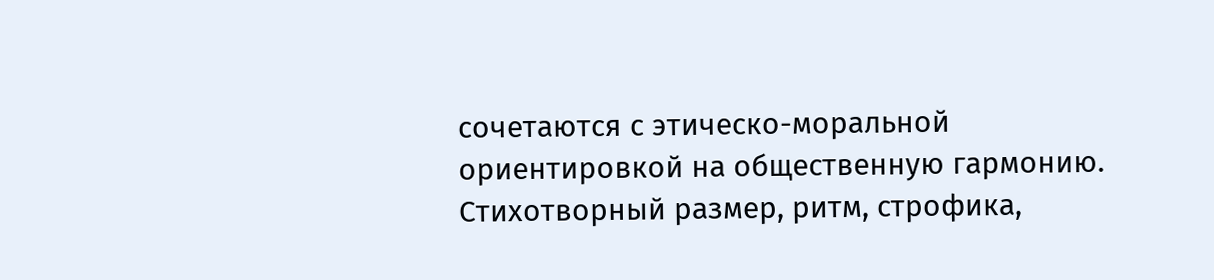сочетаются с этическо-моральной ориентировкой на общественную гармонию.
Стихотворный размер, ритм, строфика,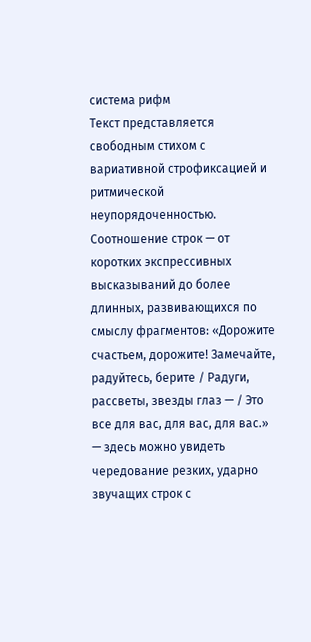система рифм
Текст представляется свободным стихом с вариативной строфиксацией и ритмической неупорядоченностью. Соотношение строк — от коротких экспрессивных высказываний до более длинных, развивающихся по смыслу фрагментов: «Дорожите счастьем, дорожите! Замечайте, радуйтесь, берите / Радуги, рассветы, звезды глаз — / Это все для вас, для вас, для вас.» — здесь можно увидеть чередование резких, ударно звучащих строк с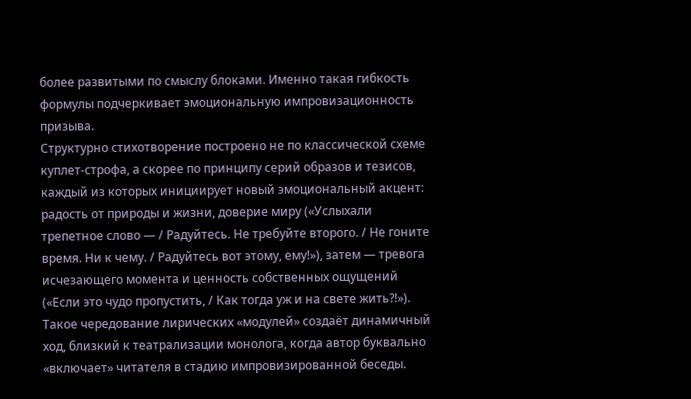более развитыми по смыслу блоками. Именно такая гибкость формулы подчеркивает эмоциональную импровизационность призыва.
Структурно стихотворение построено не по классической схеме куплет-строфа, а скорее по принципу серий образов и тезисов, каждый из которых инициирует новый эмоциональный акцент: радость от природы и жизни, доверие миру («Услыхали трепетное слово — / Радуйтесь. Не требуйте второго. / Не гоните время. Ни к чему. / Радуйтесь вот этому, ему!»), затем — тревога исчезающего момента и ценность собственных ощущений («Если это чудо пропустить, / Как тогда уж и на свете жить?!»). Такое чередование лирических «модулей» создаёт динамичный ход, близкий к театрализации монолога, когда автор буквально «включает» читателя в стадию импровизированной беседы.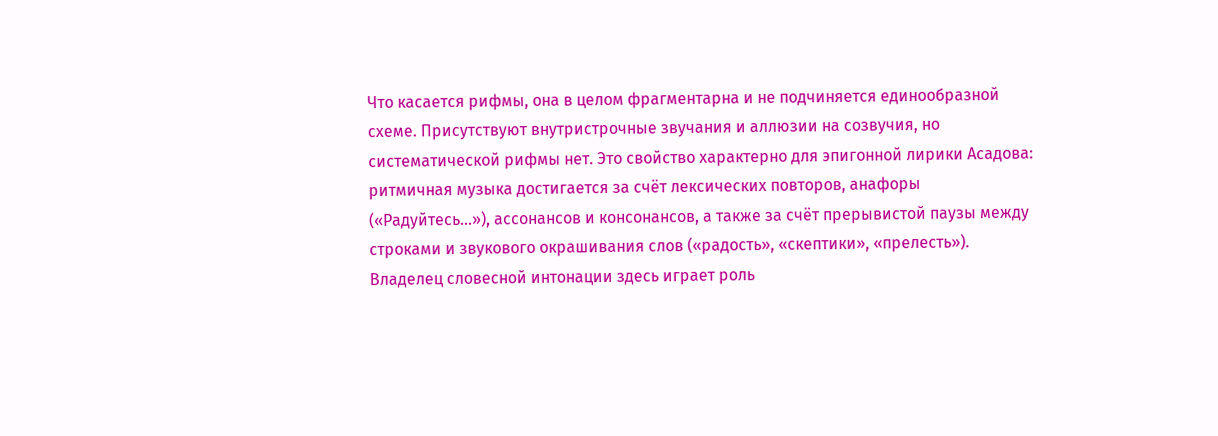Что касается рифмы, она в целом фрагментарна и не подчиняется единообразной схеме. Присутствуют внутристрочные звучания и аллюзии на созвучия, но систематической рифмы нет. Это свойство характерно для эпигонной лирики Асадова: ритмичная музыка достигается за счёт лексических повторов, анафоры («Радуйтесь…»), ассонансов и консонансов, а также за счёт прерывистой паузы между строками и звукового окрашивания слов («радость», «скептики», «прелесть»). Владелец словесной интонации здесь играет роль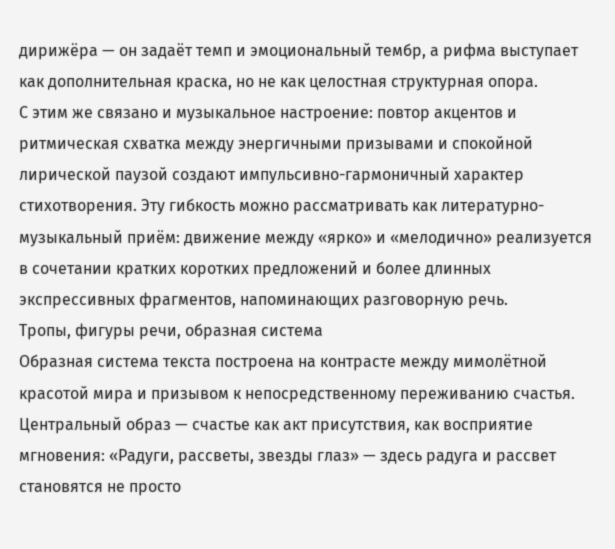дирижёра — он задаёт темп и эмоциональный тембр, а рифма выступает как дополнительная краска, но не как целостная структурная опора.
С этим же связано и музыкальное настроение: повтор акцентов и ритмическая схватка между энергичными призывами и спокойной лирической паузой создают импульсивно-гармоничный характер стихотворения. Эту гибкость можно рассматривать как литературно-музыкальный приём: движение между «ярко» и «мелодично» реализуется в сочетании кратких коротких предложений и более длинных экспрессивных фрагментов, напоминающих разговорную речь.
Тропы, фигуры речи, образная система
Образная система текста построена на контрасте между мимолётной красотой мира и призывом к непосредственному переживанию счастья. Центральный образ — счастье как акт присутствия, как восприятие мгновения: «Радуги, рассветы, звезды глаз» — здесь радуга и рассвет становятся не просто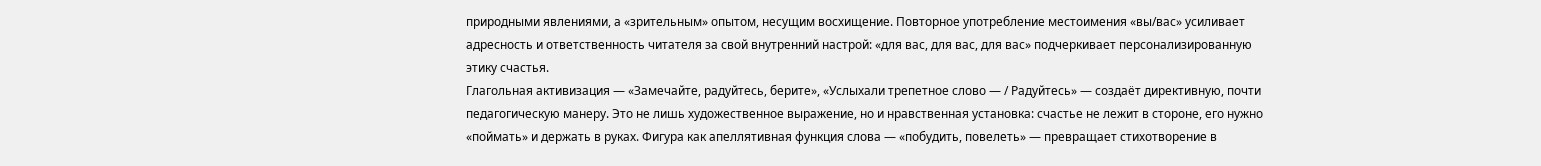природными явлениями, а «зрительным» опытом, несущим восхищение. Повторное употребление местоимения «вы/вас» усиливает адресность и ответственность читателя за свой внутренний настрой: «для вас, для вас, для вас» подчеркивает персонализированную этику счастья.
Глагольная активизация — «Замечайте, радуйтесь, берите», «Услыхали трепетное слово — / Радуйтесь» — создаёт директивную, почти педагогическую манеру. Это не лишь художественное выражение, но и нравственная установка: счастье не лежит в стороне, его нужно «поймать» и держать в руках. Фигура как апеллятивная функция слова — «побудить, повелеть» — превращает стихотворение в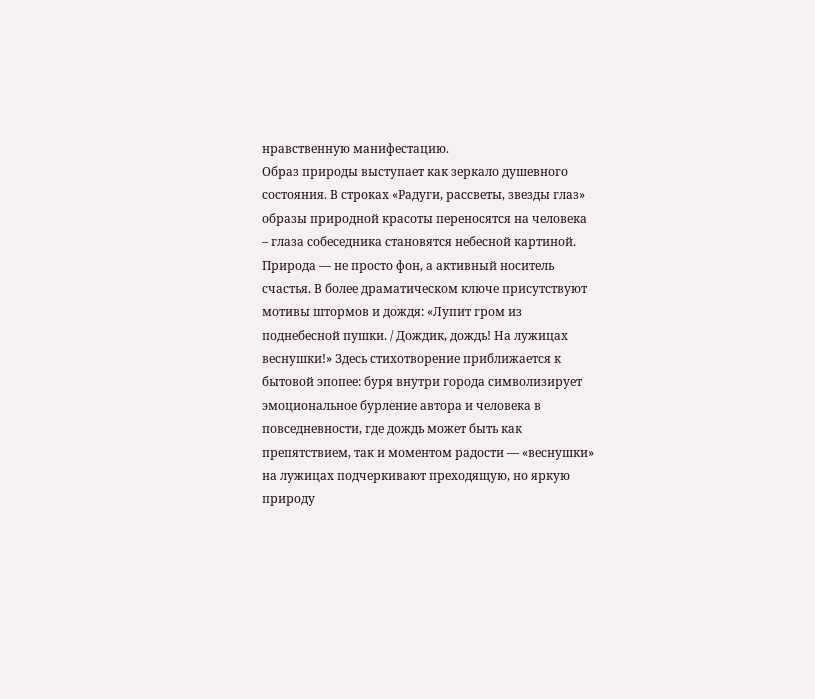нравственную манифестацию.
Образ природы выступает как зеркало душевного состояния. В строках «Радуги, рассветы, звезды глаз» образы природной красоты переносятся на человека – глаза собеседника становятся небесной картиной. Природа — не просто фон, а активный носитель счастья. В более драматическом ключе присутствуют мотивы штормов и дождя: «Лупит гром из поднебесной пушки. / Дождик, дождь! На лужицах веснушки!» Здесь стихотворение приближается к бытовой эпопее: буря внутри города символизирует эмоциональное бурление автора и человека в повседневности, где дождь может быть как препятствием, так и моментом радости — «веснушки» на лужицах подчеркивают преходящую, но яркую природу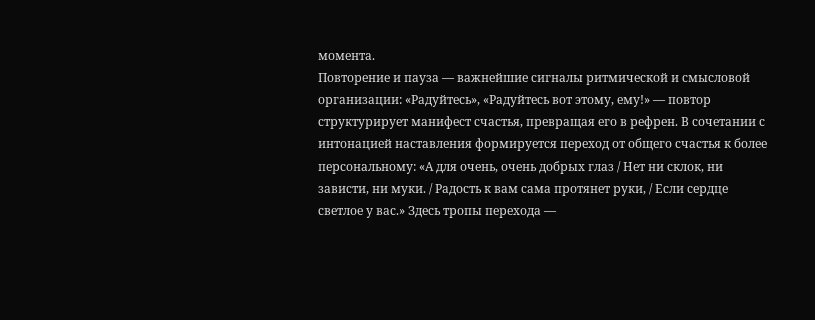момента.
Повторение и пауза — важнейшие сигналы ритмической и смысловой организации: «Радуйтесь», «Радуйтесь вот этому, ему!» — повтор структурирует манифест счастья, превращая его в рефрен. В сочетании с интонацией наставления формируется переход от общего счастья к более персональному: «А для очень, очень добрых глаз / Нет ни склок, ни зависти, ни муки. / Радость к вам сама протянет руки, / Если сердце светлое у вас.» Здесь тропы перехода —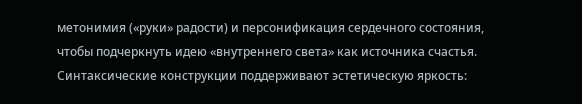метонимия («руки» радости) и персонификация сердечного состояния, чтобы подчеркнуть идею «внутреннего света» как источника счастья.
Синтаксические конструкции поддерживают эстетическую яркость: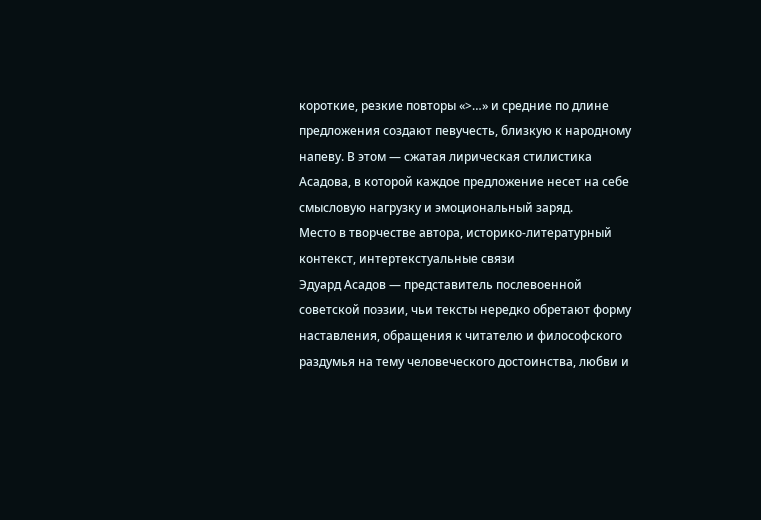короткие, резкие повторы «>…» и средние по длине предложения создают певучесть, близкую к народному напеву. В этом — сжатая лирическая стилистика Асадова, в которой каждое предложение несет на себе смысловую нагрузку и эмоциональный заряд.
Место в творчестве автора, историко-литературный контекст, интертекстуальные связи
Эдуард Асадов — представитель послевоенной советской поэзии, чьи тексты нередко обретают форму наставления, обращения к читателю и философского раздумья на тему человеческого достоинства, любви и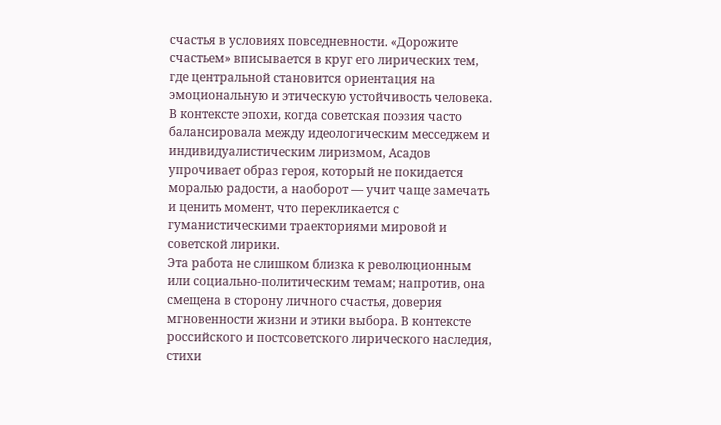счастья в условиях повседневности. «Дорожите счастьем» вписывается в круг его лирических тем, где центральной становится ориентация на эмоциональную и этическую устойчивость человека. В контексте эпохи, когда советская поэзия часто балансировала между идеологическим месседжем и индивидуалистическим лиризмом, Асадов упрочивает образ героя, который не покидается моралью радости, а наоборот — учит чаще замечать и ценить момент, что перекликается с гуманистическими траекториями мировой и советской лирики.
Эта работа не слишком близка к революционным или социально-политическим темам; напротив, она смещена в сторону личного счастья, доверия мгновенности жизни и этики выбора. В контексте российского и постсоветского лирического наследия, стихи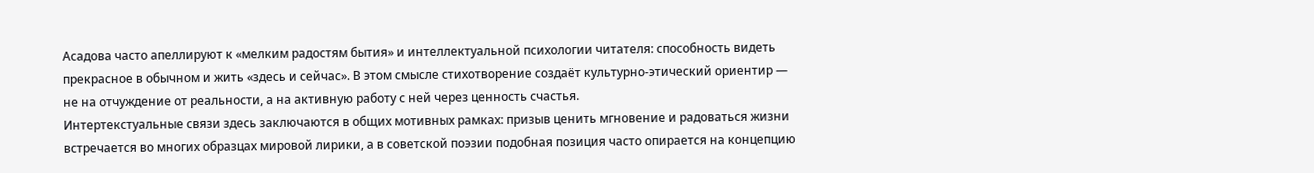Асадова часто апеллируют к «мелким радостям бытия» и интеллектуальной психологии читателя: способность видеть прекрасное в обычном и жить «здесь и сейчас». В этом смысле стихотворение создаёт культурно-этический ориентир — не на отчуждение от реальности, а на активную работу с ней через ценность счастья.
Интертекстуальные связи здесь заключаются в общих мотивных рамках: призыв ценить мгновение и радоваться жизни встречается во многих образцах мировой лирики, а в советской поэзии подобная позиция часто опирается на концепцию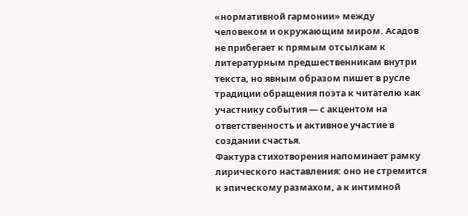«нормативной гармонии» между человеком и окружающим миром. Асадов не прибегает к прямым отсылкам к литературным предшественникам внутри текста, но явным образом пишет в русле традиции обращения поэта к читателю как участнику события — с акцентом на ответственность и активное участие в создании счастья.
Фактура стихотворения напоминает рамку лирического наставления: оно не стремится к эпическому размахом, а к интимной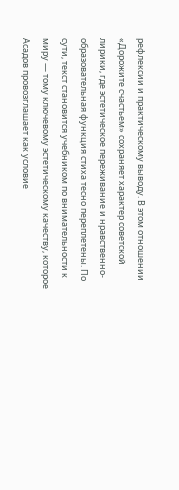рефлексии и практическому выводy. В этом отношении «Дорожите счастьем» сохраняет характер советской лирики, где эстетическое переживание и нравственно-образовательная функция стиха тесно переплетены. По сути, текст становится учебником по внимательности к миру — тому ключевому эстетическому качеству, которое Асадов провозглашает как условие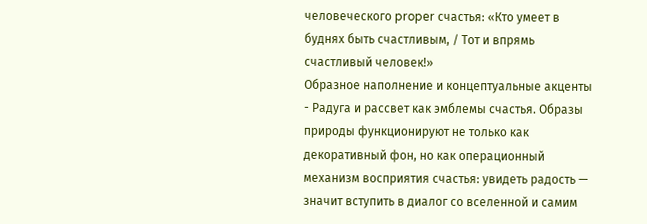человеческого proper счастья: «Кто умеет в буднях быть счастливым, / Тот и впрямь счастливый человек!»
Образное наполнение и концептуальные акценты
- Радуга и рассвет как эмблемы счастья. Образы природы функционируют не только как декоративный фон, но как операционный механизм восприятия счастья: увидеть радость — значит вступить в диалог со вселенной и самим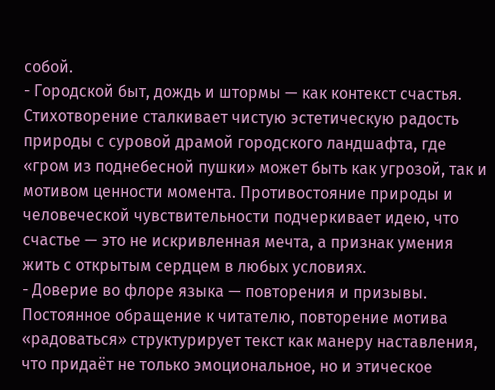собой.
- Городской быт, дождь и штормы — как контекст счастья. Стихотворение сталкивает чистую эстетическую радость природы с суровой драмой городского ландшафта, где «гром из поднебесной пушки» может быть как угрозой, так и мотивом ценности момента. Противостояние природы и человеческой чувствительности подчеркивает идею, что счастье — это не искривленная мечта, а признак умения жить с открытым сердцем в любых условиях.
- Доверие во флоре языка — повторения и призывы. Постоянное обращение к читателю, повторение мотива «радоваться» структурирует текст как манеру наставления, что придаёт не только эмоциональное, но и этическое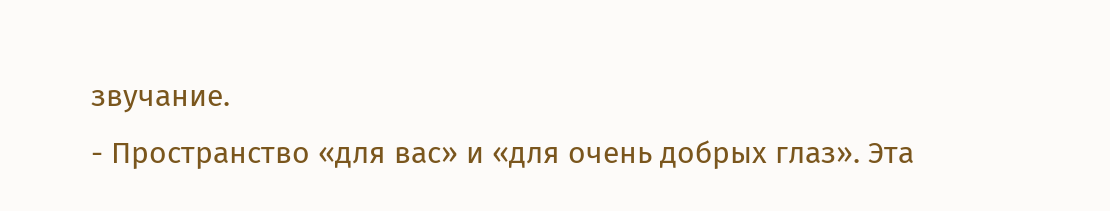звучание.
- Пространство «для вас» и «для очень добрых глаз». Эта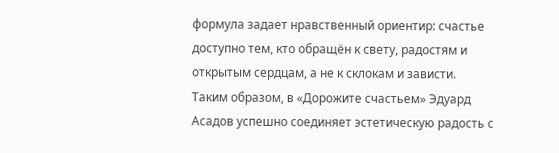формула задает нравственный ориентир: счастье доступно тем, кто обращён к свету, радостям и открытым сердцам, а не к склокам и зависти.
Таким образом, в «Дорожите счастьем» Эдуард Асадов успешно соединяет эстетическую радость с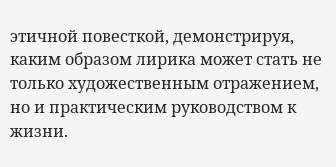этичной повесткой, демонстрируя, каким образом лирика может стать не только художественным отражением, но и практическим руководством к жизни.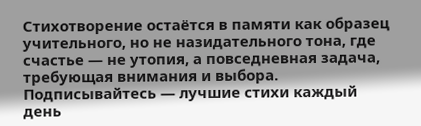Стихотворение остаётся в памяти как образец учительного, но не назидательного тона, где счастье — не утопия, а повседневная задача, требующая внимания и выбора.
Подписывайтесь — лучшие стихи каждый день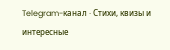Telegram-канал · Стихи, квизы и интересные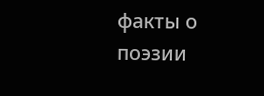факты о поэзии